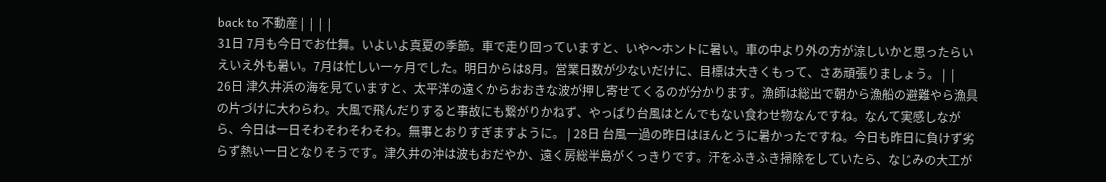back to 不動産 |  |  |  |
31日 7月も今日でお仕舞。いよいよ真夏の季節。車で走り回っていますと、いや〜ホントに暑い。車の中より外の方が涼しいかと思ったらいえいえ外も暑い。7月は忙しい一ヶ月でした。明日からは8月。営業日数が少ないだけに、目標は大きくもって、さあ頑張りましょう。 |  |
26日 津久井浜の海を見ていますと、太平洋の遠くからおおきな波が押し寄せてくるのが分かります。漁師は総出で朝から漁船の避難やら漁具の片づけに大わらわ。大風で飛んだりすると事故にも繋がりかねず、やっぱり台風はとんでもない食わせ物なんですね。なんて実感しながら、今日は一日そわそわそわそわ。無事とおりすぎますように。 | 28日 台風一過の昨日はほんとうに暑かったですね。今日も昨日に負けず劣らず熱い一日となりそうです。津久井の沖は波もおだやか、遠く房総半島がくっきりです。汗をふきふき掃除をしていたら、なじみの大工が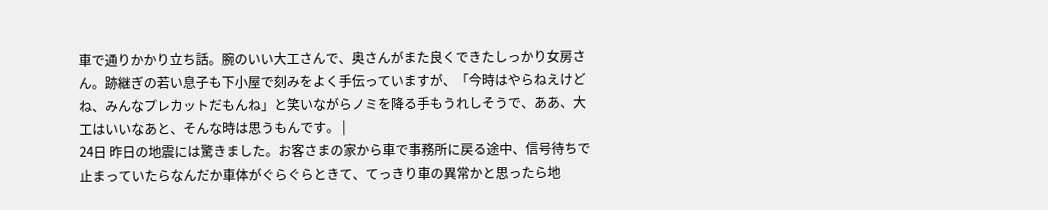車で通りかかり立ち話。腕のいい大工さんで、奥さんがまた良くできたしっかり女房さん。跡継ぎの若い息子も下小屋で刻みをよく手伝っていますが、「今時はやらねえけどね、みんなプレカットだもんね」と笑いながらノミを降る手もうれしそうで、ああ、大工はいいなあと、そんな時は思うもんです。 |
24日 昨日の地震には驚きました。お客さまの家から車で事務所に戻る途中、信号待ちで止まっていたらなんだか車体がぐらぐらときて、てっきり車の異常かと思ったら地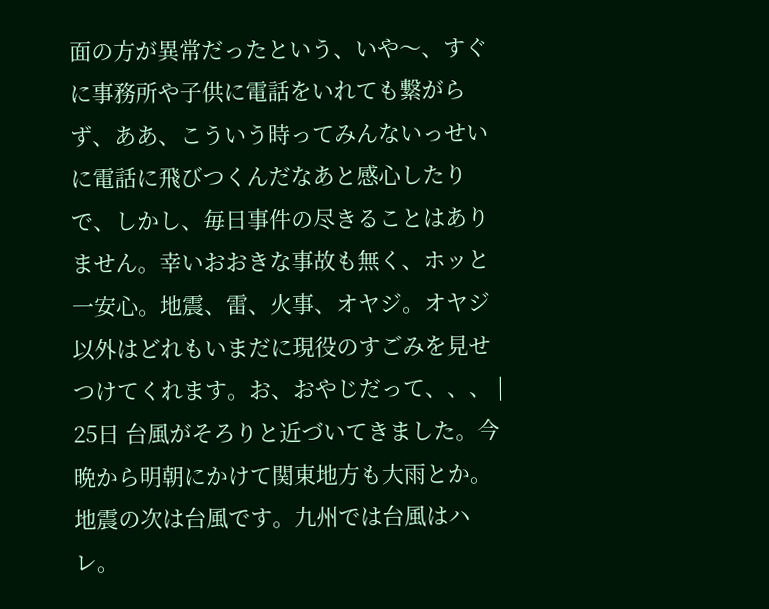面の方が異常だったという、いや〜、すぐに事務所や子供に電話をいれても繋がらず、ああ、こういう時ってみんないっせいに電話に飛びつくんだなあと感心したりで、しかし、毎日事件の尽きることはありません。幸いおおきな事故も無く、ホッと一安心。地震、雷、火事、オヤジ。オヤジ以外はどれもいまだに現役のすごみを見せつけてくれます。お、おやじだって、、、 | 25日 台風がそろりと近づいてきました。今晩から明朝にかけて関東地方も大雨とか。地震の次は台風です。九州では台風はハレ。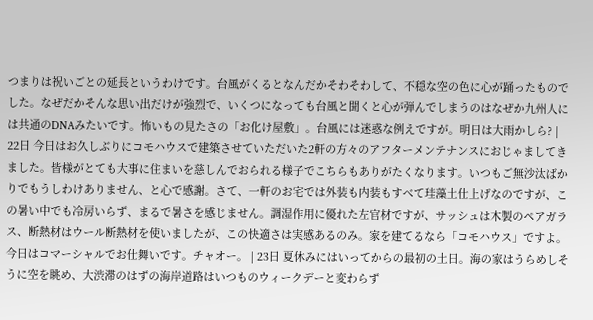つまりは祝いごとの延長というわけです。台風がくるとなんだかそわそわして、不穏な空の色に心が踊ったものでした。なぜだかそんな思い出だけが強烈で、いくつになっても台風と聞くと心が弾んでしまうのはなぜか九州人には共通のDNAみたいです。怖いもの見たさの「お化け屋敷」。台風には迷惑な例えですが。明日は大雨かしら? |
22日 今日はお久しぶりにコモハウスで建築させていただいた2軒の方々のアフターメンテナンスにおじゃましてきました。皆様がとても大事に住まいを慈しんでおられる様子でこちらもありがたくなります。いつもご無沙汰ばかりでもうしわけありません、と心で感謝。さて、一軒のお宅では外装も内装もすべて珪藻土仕上げなのですが、この暑い中でも冷房いらず、まるで暑さを感じません。調湿作用に優れた左官材ですが、サッシュは木製のペアガラス、断熱材はウール断熱材を使いましたが、この快適さは実感あるのみ。家を建てるなら「コモハウス」ですよ。今日はコマーシャルでお仕舞いです。チャオー。 | 23日 夏休みにはいってからの最初の土日。海の家はうらめしそうに空を眺め、大渋滞のはずの海岸道路はいつものウィークデーと変わらず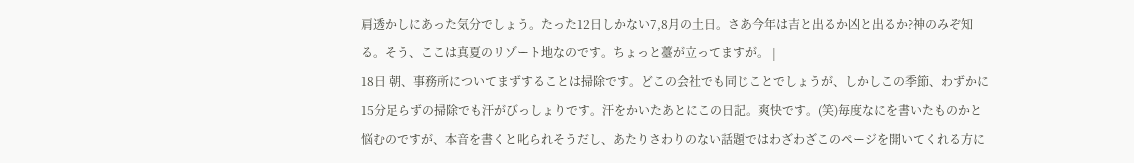肩透かしにあった気分でしょう。たった12日しかない7,8月の土日。さあ今年は吉と出るか凶と出るか?神のみぞ知る。そう、ここは真夏のリゾート地なのです。ちょっと薹が立ってますが。 |
18日 朝、事務所についてまずすることは掃除です。どこの会社でも同じことでしょうが、しかしこの季節、わずかに15分足らずの掃除でも汗がびっしょりです。汗をかいたあとにこの日記。爽快です。(笑)毎度なにを書いたものかと悩むのですが、本音を書くと叱られそうだし、あたりさわりのない話題ではわざわざこのページを開いてくれる方に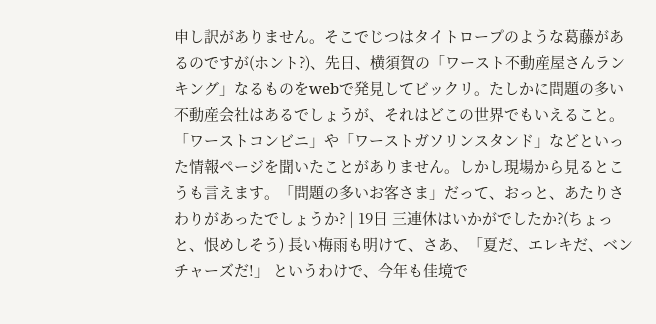申し訳がありません。そこでじつはタイトロープのような葛藤があるのですが(ホント?)、先日、横須賀の「ワースト不動産屋さんランキング」なるものをwebで発見してビックリ。たしかに問題の多い不動産会社はあるでしょうが、それはどこの世界でもいえること。「ワーストコンビニ」や「ワーストガソリンスタンド」などといった情報ページを聞いたことがありません。しかし現場から見るとこうも言えます。「問題の多いお客さま」だって、おっと、あたりさわりがあったでしょうか? | 19日 三連休はいかがでしたか?(ちょっと、恨めしそう) 長い梅雨も明けて、さあ、「夏だ、エレキだ、ベンチャーズだ!」 というわけで、今年も佳境で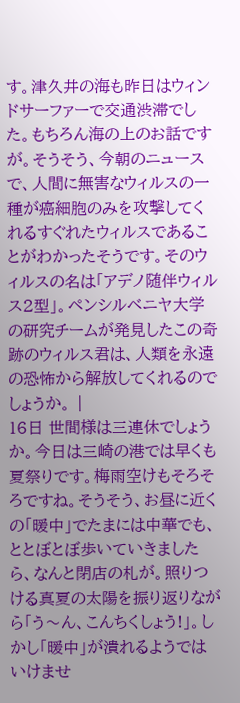す。津久井の海も昨日はウィンドサーファーで交通渋滞でした。もちろん海の上のお話ですが。そうそう、今朝のニュースで、人間に無害なウィルスの一種が癌細胞のみを攻撃してくれるすぐれたウィルスであることがわかったそうです。そのウィルスの名は「アデノ随伴ウィルス2型」。ペンシルベニヤ大学の研究チームが発見したこの奇跡のウィルス君は、人類を永遠の恐怖から解放してくれるのでしょうか。 |
16日 世間様は三連休でしょうか。今日は三崎の港では早くも夏祭りです。梅雨空けもそろそろですね。そうそう、お昼に近くの「暖中」でたまには中華でも、ととぼとぼ歩いていきましたら、なんと閉店の札が。照りつける真夏の太陽を振り返りながら「う〜ん、こんちくしょう!」。しかし「暖中」が潰れるようではいけませ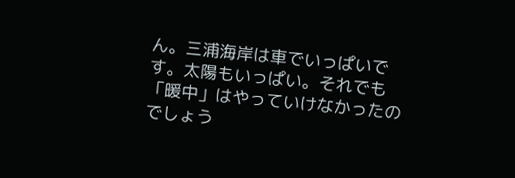ん。三浦海岸は車でいっぱいです。太陽もいっぱい。それでも「暖中」はやっていけなかったのでしょう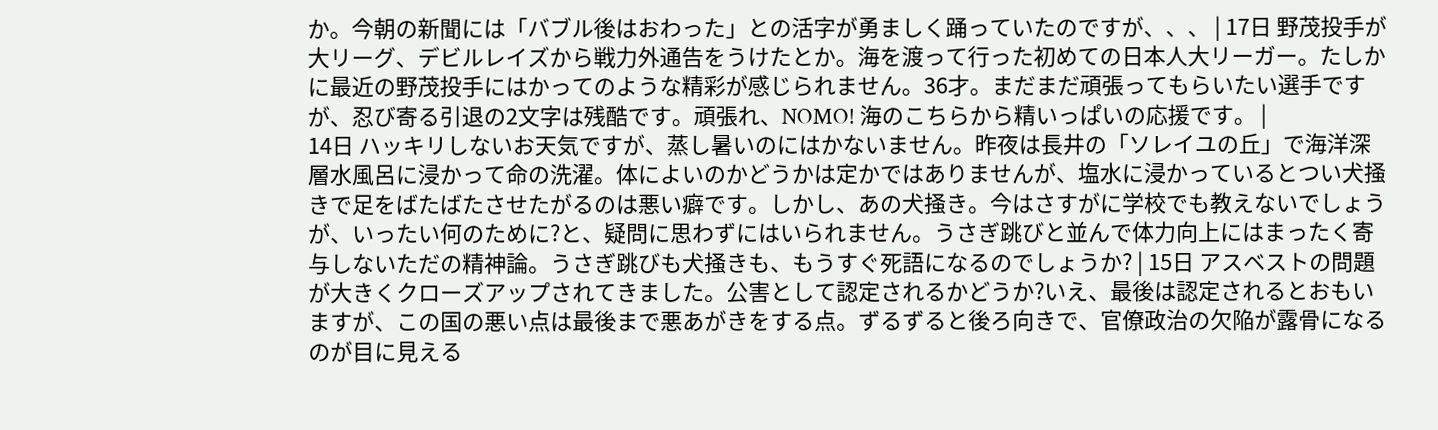か。今朝の新聞には「バブル後はおわった」との活字が勇ましく踊っていたのですが、、、 | 17日 野茂投手が大リーグ、デビルレイズから戦力外通告をうけたとか。海を渡って行った初めての日本人大リーガー。たしかに最近の野茂投手にはかってのような精彩が感じられません。36才。まだまだ頑張ってもらいたい選手ですが、忍び寄る引退の2文字は残酷です。頑張れ、NOMO! 海のこちらから精いっぱいの応援です。 |
14日 ハッキリしないお天気ですが、蒸し暑いのにはかないません。昨夜は長井の「ソレイユの丘」で海洋深層水風呂に浸かって命の洗濯。体によいのかどうかは定かではありませんが、塩水に浸かっているとつい犬掻きで足をばたばたさせたがるのは悪い癖です。しかし、あの犬掻き。今はさすがに学校でも教えないでしょうが、いったい何のために?と、疑問に思わずにはいられません。うさぎ跳びと並んで体力向上にはまったく寄与しないただの精神論。うさぎ跳びも犬掻きも、もうすぐ死語になるのでしょうか? | 15日 アスベストの問題が大きくクローズアップされてきました。公害として認定されるかどうか?いえ、最後は認定されるとおもいますが、この国の悪い点は最後まで悪あがきをする点。ずるずると後ろ向きで、官僚政治の欠陥が露骨になるのが目に見える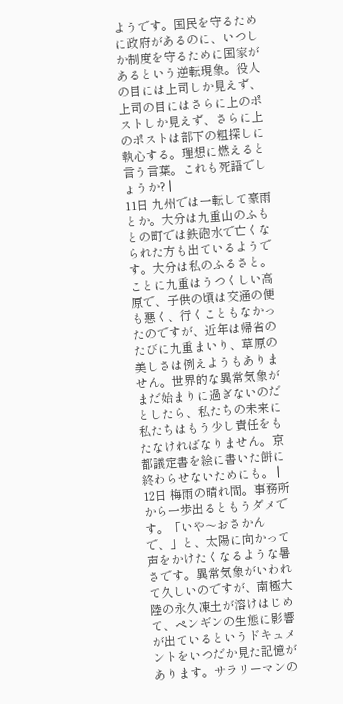ようです。国民を守るために政府があるのに、いつしか制度を守るために国家があるという逆転現象。役人の目には上司しか見えず、上司の目にはさらに上のポストしか見えず、さらに上のポストは部下の粗探しに執心する。理想に燃えると言う言葉。これも死語でしょうか? |
11日 九州では一転して豪雨とか。大分は九重山のふもとの町では鉄砲水で亡くなられた方も出ているようです。大分は私のふるさと。ことに九重はうつくしい高原で、子供の頃は交通の便も悪く、行くこともなかったのですが、近年は帰省のたびに九重まいり、草原の美しさは例えようもありません。世界的な異常気象がまだ始まりに過ぎないのだとしたら、私たちの未来に私たちはもう少し責任をもたなければなりません。京都議定書を絵に書いた餅に終わらせないためにも。 | 12日 梅雨の晴れ間。事務所から一歩出るともうダメです。「いや〜おさかんで、」と、太陽に向かって声をかけたくなるような暑さです。異常気象がいわれて久しいのですが、南極大陸の永久凍土が溶けはじめて、ペンギンの生態に影響が出ているというドキュメントをいつだか見た記憶があります。サラリーマンの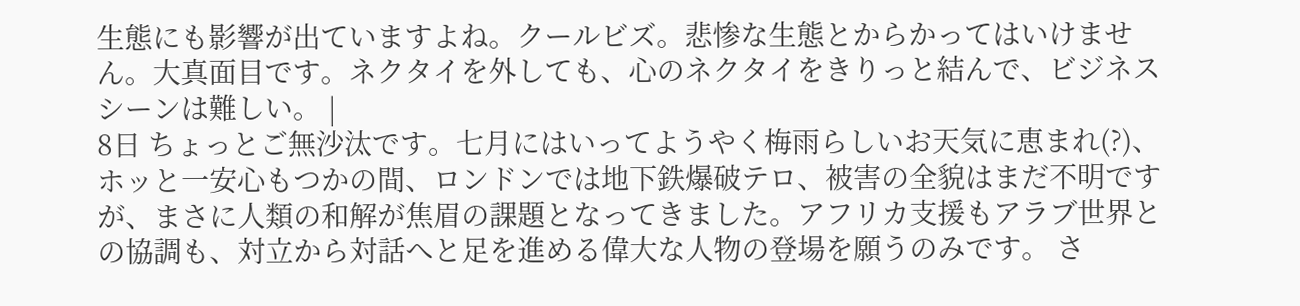生態にも影響が出ていますよね。クールビズ。悲惨な生態とからかってはいけません。大真面目です。ネクタイを外しても、心のネクタイをきりっと結んで、ビジネスシーンは難しい。 |
8日 ちょっとご無沙汰です。七月にはいってようやく梅雨らしいお天気に恵まれ(?)、ホッと一安心もつかの間、ロンドンでは地下鉄爆破テロ、被害の全貌はまだ不明ですが、まさに人類の和解が焦眉の課題となってきました。アフリカ支援もアラブ世界との協調も、対立から対話へと足を進める偉大な人物の登場を願うのみです。 さ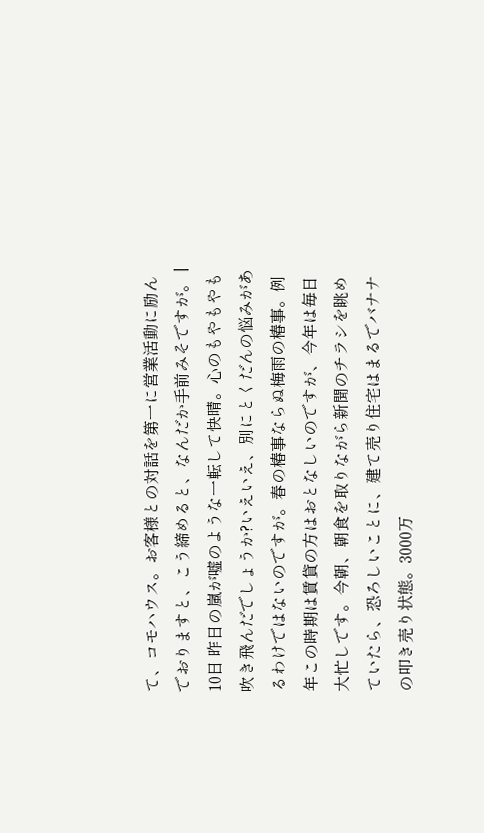て、コモハウス。お客様との対話を第一に営業活動に励んでおりますと、こう締めると、なんだか手前みそですが。 | 10日 昨日の嵐が嘘のような一転して快晴。心のもやもやも吹き飛んだでしょうか?いえいえ、別にとくだんの悩みがあるわけではないのですが。春の椿事ならぬ梅雨の椿事。例年この時期は賃貸の方はおとなしいのですが、今年は毎日大忙しです。今朝、朝食を取りながら新聞のチラシを眺めていたら、恐ろしいことに、建て売り住宅はまるでバナナの叩き売り状態。3000万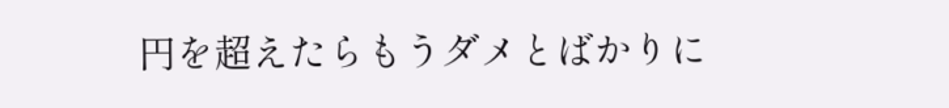円を超えたらもうダメとばかりに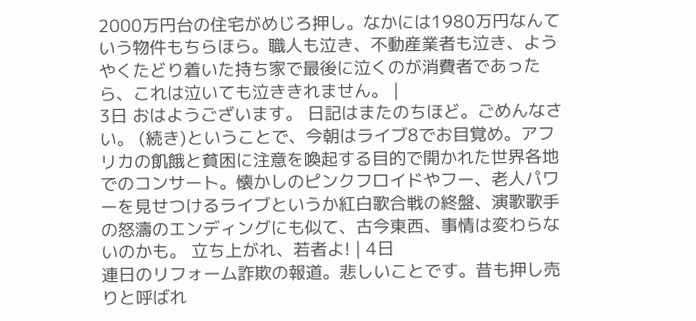2000万円台の住宅がめじろ押し。なかには1980万円なんていう物件もちらほら。職人も泣き、不動産業者も泣き、ようやくたどり着いた持ち家で最後に泣くのが消費者であったら、これは泣いても泣ききれません。 |
3日 おはようございます。 日記はまたのちほど。ごめんなさい。 (続き)ということで、今朝はライブ8でお目覚め。アフリカの飢餓と貧困に注意を喚起する目的で開かれた世界各地でのコンサート。懐かしのピンクフロイドやフー、老人パワーを見せつけるライブというか紅白歌合戦の終盤、演歌歌手の怒濤のエンディングにも似て、古今東西、事情は変わらないのかも。 立ち上がれ、若者よ! | 4日
連日のリフォーム詐欺の報道。悲しいことです。昔も押し売りと呼ばれ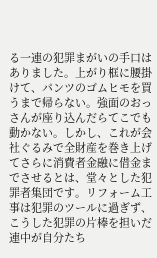る一連の犯罪まがいの手口はありました。上がり框に腰掛けて、パンツのゴムヒモを買うまで帰らない。強面のおっさんが座り込んだらてこでも動かない。しかし、これが会社ぐるみで全財産を巻き上げてさらに消費者金融に借金までさせるとは、堂々とした犯罪者集団です。リフォーム工事は犯罪のツールに過ぎず、こうした犯罪の片棒を担いだ連中が自分たち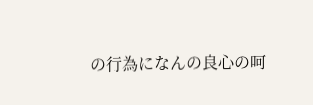の行為になんの良心の呵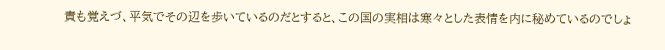責も覚えづ、平気でその辺を歩いているのだとすると、この国の実相は寒々とした表情を内に秘めているのでしょ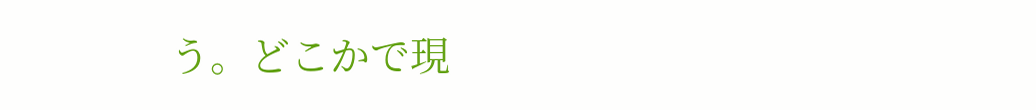う。どこかで現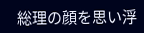総理の顔を思い浮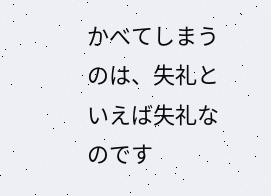かべてしまうのは、失礼といえば失礼なのです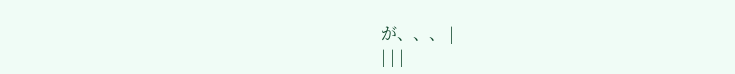が、、、 |
| | |